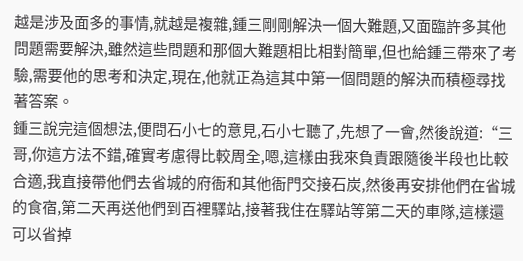越是涉及面多的事情,就越是複雜,鍾三剛剛解決一個大難題,又面臨許多其他問題需要解決,雖然這些問題和那個大難題相比相對簡單,但也給鍾三帶來了考驗,需要他的思考和決定,現在,他就正為這其中第一個問題的解決而積極尋找著答案。
鍾三說完這個想法,便問石小七的意見,石小七聽了,先想了一會,然後說道:“三哥,你這方法不錯,確實考慮得比較周全,嗯,這樣由我來負責跟隨後半段也比較合適,我直接帶他們去省城的府衙和其他衙門交接石炭,然後再安排他們在省城的食宿,第二天再送他們到百裡驛站,接著我住在驛站等第二天的車隊,這樣還可以省掉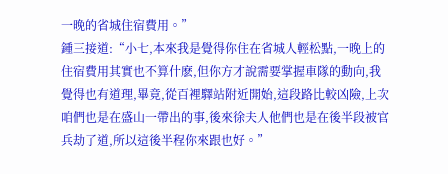一晚的省城住宿費用。”
鍾三接道:“小七,本來我是覺得你住在省城人輕松點,一晚上的住宿費用其實也不算什麽,但你方才說需要掌握車隊的動向,我覺得也有道理,畢竟,從百裡驛站附近開始,這段路比較凶險,上次咱們也是在盛山一帶出的事,後來徐夫人他們也是在後半段被官兵劫了道,所以這後半程你來跟也好。”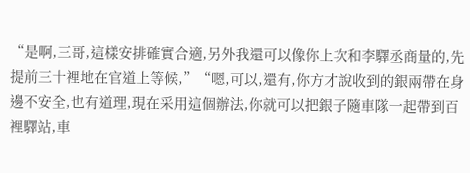“是啊,三哥,這樣安排確實合適,另外我還可以像你上次和李驛丞商量的,先提前三十裡地在官道上等候,”“嗯,可以,還有,你方才說收到的銀兩帶在身邊不安全,也有道理,現在采用這個辦法,你就可以把銀子隨車隊一起帶到百裡驛站,車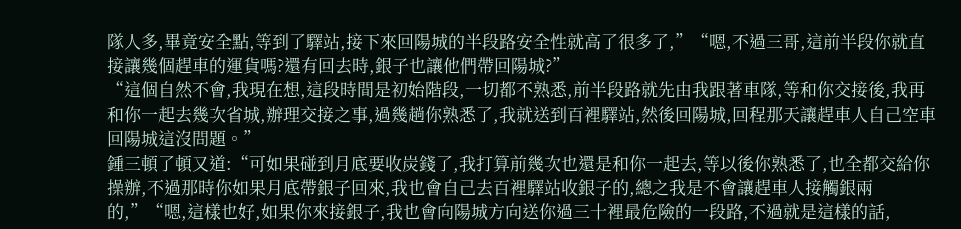隊人多,畢竟安全點,等到了驛站,接下來回陽城的半段路安全性就高了很多了,”“嗯,不過三哥,這前半段你就直接讓幾個趕車的運貨嗎?還有回去時,銀子也讓他們帶回陽城?”
“這個自然不會,我現在想,這段時間是初始階段,一切都不熟悉,前半段路就先由我跟著車隊,等和你交接後,我再和你一起去幾次省城,辦理交接之事,過幾趟你熟悉了,我就送到百裡驛站,然後回陽城,回程那天讓趕車人自己空車回陽城這沒問題。”
鍾三頓了頓又道:“可如果碰到月底要收炭錢了,我打算前幾次也還是和你一起去,等以後你熟悉了,也全都交給你操辦,不過那時你如果月底帶銀子回來,我也會自己去百裡驛站收銀子的,總之我是不會讓趕車人接觸銀兩的,”“嗯,這樣也好,如果你來接銀子,我也會向陽城方向送你過三十裡最危險的一段路,不過就是這樣的話,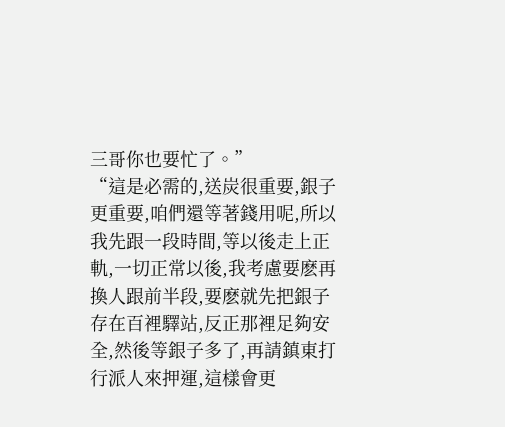三哥你也要忙了。”
“這是必需的,送炭很重要,銀子更重要,咱們還等著錢用呢,所以我先跟一段時間,等以後走上正軌,一切正常以後,我考慮要麽再換人跟前半段,要麽就先把銀子存在百裡驛站,反正那裡足夠安全,然後等銀子多了,再請鎮東打行派人來押運,這樣會更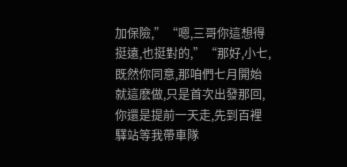加保險,”“嗯,三哥你這想得挺遠,也挺對的,”“那好,小七,既然你同意,那咱們七月開始就這麽做,只是首次出發那回,你還是提前一天走,先到百裡驛站等我帶車隊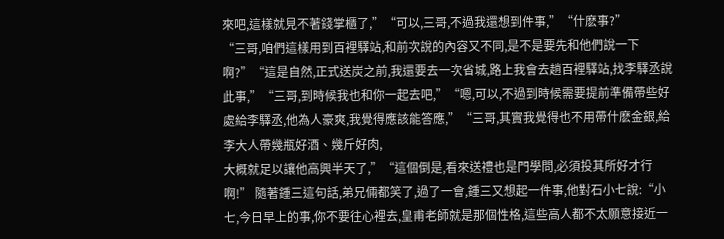來吧,這樣就見不著錢掌櫃了,”“可以,三哥,不過我還想到件事,”“什麽事?”
“三哥,咱們這樣用到百裡驛站,和前次說的內容又不同,是不是要先和他們說一下啊?”“這是自然,正式送炭之前,我還要去一次省城,路上我會去趟百裡驛站,找李驛丞說此事,”“三哥,到時候我也和你一起去吧,”“嗯,可以,不過到時候需要提前準備帶些好處給李驛丞,他為人豪爽,我覺得應該能答應,”“三哥,其實我覺得也不用帶什麽金銀,給李大人帶幾瓶好酒、幾斤好肉,
大概就足以讓他高興半天了,”“這個倒是,看來送禮也是門學問,必須投其所好才行啊!” 隨著鍾三這句話,弟兄倆都笑了,過了一會,鍾三又想起一件事,他對石小七說:“小七,今日早上的事,你不要往心裡去,皇甫老師就是那個性格,這些高人都不太願意接近一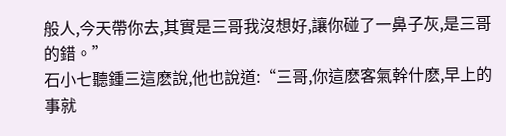般人,今天帶你去,其實是三哥我沒想好,讓你碰了一鼻子灰,是三哥的錯。”
石小七聽鍾三這麽說,他也說道:“三哥,你這麽客氣幹什麽,早上的事就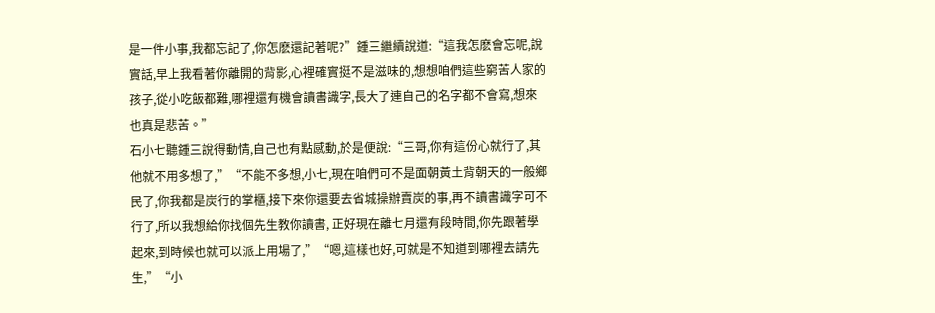是一件小事,我都忘記了,你怎麽還記著呢?”鍾三繼續說道:“這我怎麽會忘呢,說實話,早上我看著你離開的背影,心裡確實挺不是滋味的,想想咱們這些窮苦人家的孩子,從小吃飯都難,哪裡還有機會讀書識字,長大了連自己的名字都不會寫,想來也真是悲苦。”
石小七聽鍾三說得動情,自己也有點感動,於是便說:“三哥,你有這份心就行了,其他就不用多想了,”“不能不多想,小七,現在咱們可不是面朝黃土背朝天的一般鄉民了,你我都是炭行的掌櫃,接下來你還要去省城操辦賣炭的事,再不讀書識字可不行了,所以我想給你找個先生教你讀書, 正好現在離七月還有段時間,你先跟著學起來,到時候也就可以派上用場了,”“嗯,這樣也好,可就是不知道到哪裡去請先生,”“小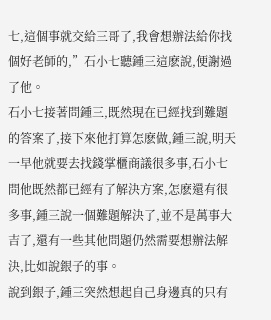七,這個事就交給三哥了,我會想辦法給你找個好老師的,”石小七聽鍾三這麽說,便謝過了他。
石小七接著問鍾三,既然現在已經找到難題的答案了,接下來他打算怎麽做,鍾三說,明天一早他就要去找錢掌櫃商議很多事,石小七問他既然都已經有了解決方案,怎麽還有很多事,鍾三說一個難題解決了,並不是萬事大吉了,還有一些其他問題仍然需要想辦法解決,比如說銀子的事。
說到銀子,鍾三突然想起自己身邊真的只有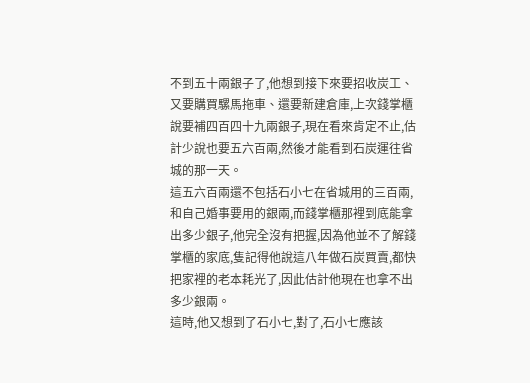不到五十兩銀子了,他想到接下來要招收炭工、又要購買騾馬拖車、還要新建倉庫,上次錢掌櫃說要補四百四十九兩銀子,現在看來肯定不止,估計少說也要五六百兩,然後才能看到石炭運往省城的那一天。
這五六百兩還不包括石小七在省城用的三百兩,和自己婚事要用的銀兩,而錢掌櫃那裡到底能拿出多少銀子,他完全沒有把握,因為他並不了解錢掌櫃的家底,隻記得他說這八年做石炭買賣,都快把家裡的老本耗光了,因此估計他現在也拿不出多少銀兩。
這時,他又想到了石小七,對了,石小七應該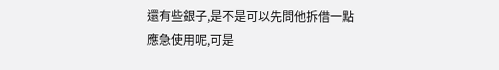還有些銀子,是不是可以先問他拆借一點應急使用呢,可是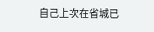自己上次在省城已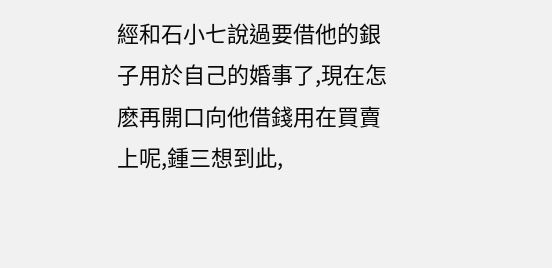經和石小七說過要借他的銀子用於自己的婚事了,現在怎麽再開口向他借錢用在買賣上呢,鍾三想到此,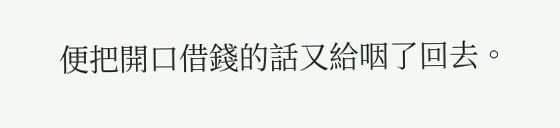便把開口借錢的話又給咽了回去。